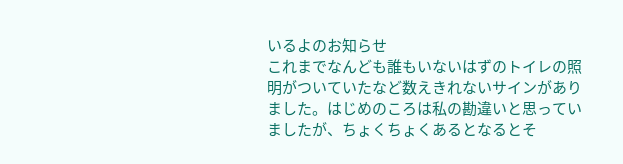いるよのお知らせ
これまでなんども誰もいないはずのトイレの照明がついていたなど数えきれないサインがありました。はじめのころは私の勘違いと思っていましたが、ちょくちょくあるとなるとそ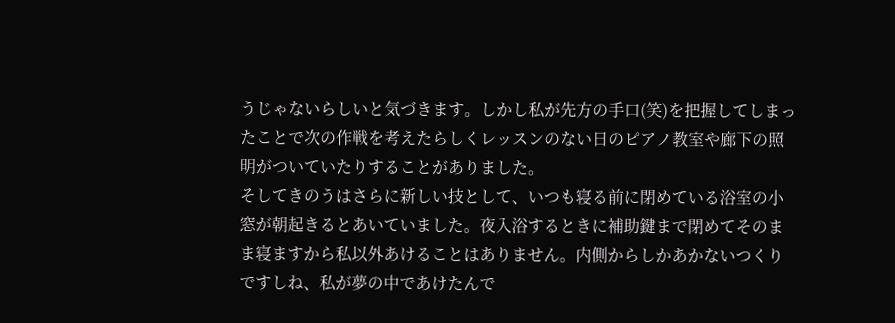うじゃないらしいと気づきます。しかし私が先方の手口(笑)を把握してしまったことで次の作戦を考えたらしくレッスンのない日のピアノ教室や廊下の照明がついていたりすることがありました。
そしてきのうはさらに新しい技として、いつも寝る前に閉めている浴室の小窓が朝起きるとあいていました。夜入浴するときに補助鍵まで閉めてそのまま寝ますから私以外あけることはありません。内側からしかあかないつくりですしね、私が夢の中であけたんで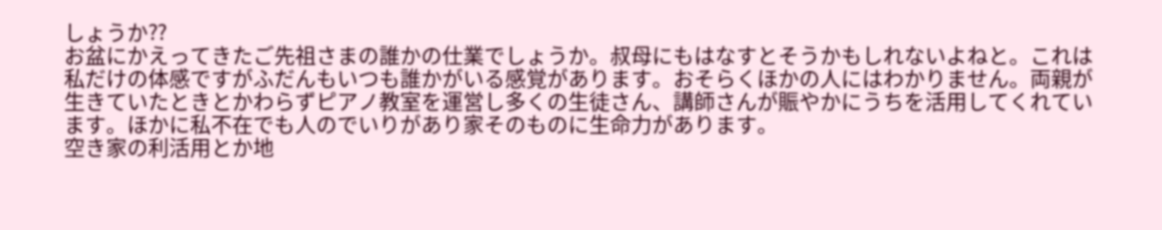しょうか⁇
お盆にかえってきたご先祖さまの誰かの仕業でしょうか。叔母にもはなすとそうかもしれないよねと。これは私だけの体感ですがふだんもいつも誰かがいる感覚があります。おそらくほかの人にはわかりません。両親が生きていたときとかわらずピアノ教室を運営し多くの生徒さん、講師さんが賑やかにうちを活用してくれています。ほかに私不在でも人のでいりがあり家そのものに生命力があります。
空き家の利活用とか地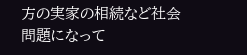方の実家の相続など社会問題になって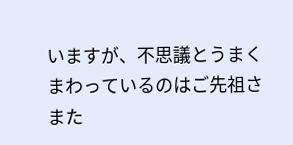いますが、不思議とうまくまわっているのはご先祖さまた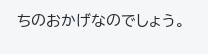ちのおかげなのでしょう。